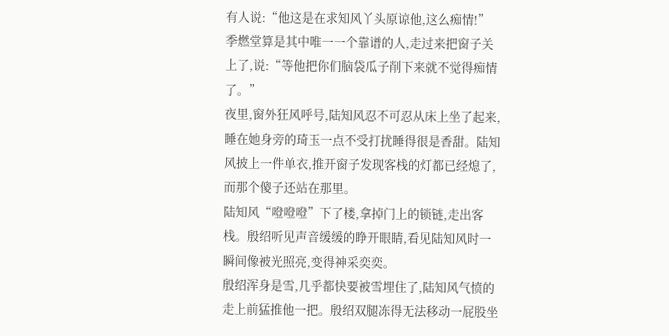有人说:“他这是在求知风丫头原谅他,这么痴情!”
季燃堂算是其中唯一一个靠谱的人,走过来把窗子关上了,说:“等他把你们脑袋瓜子削下来就不觉得痴情了。”
夜里,窗外狂风呼号,陆知风忍不可忍从床上坐了起来,睡在她身旁的琦玉一点不受打扰睡得很是香甜。陆知风披上一件单衣,推开窗子发现客栈的灯都已经熄了,而那个傻子还站在那里。
陆知风“噔噔噔”下了楼,拿掉门上的锁链,走出客栈。殷绍听见声音缓缓的睁开眼睛,看见陆知风时一瞬间像被光照亮,变得神采奕奕。
殷绍浑身是雪,几乎都快要被雪埋住了,陆知风气愤的走上前猛推他一把。殷绍双腿冻得无法移动一屁股坐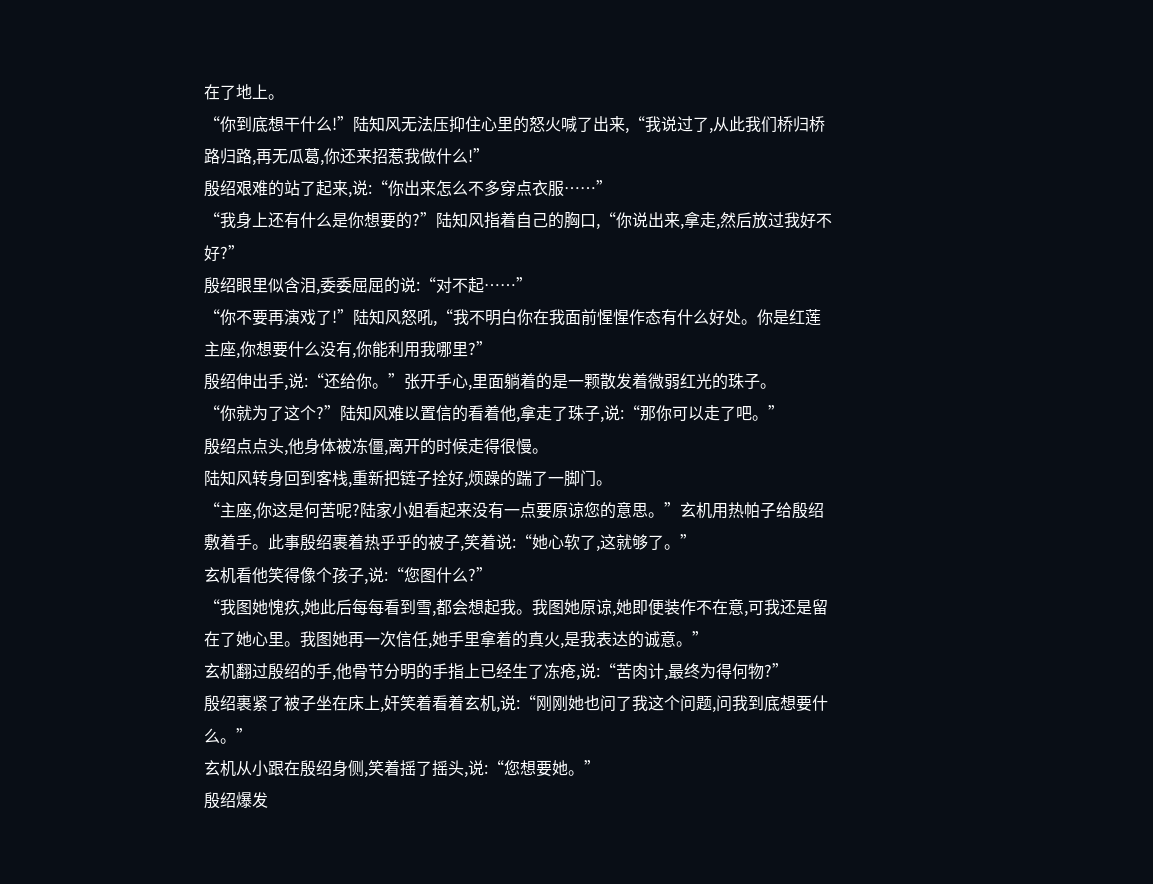在了地上。
“你到底想干什么!”陆知风无法压抑住心里的怒火喊了出来,“我说过了,从此我们桥归桥路归路,再无瓜葛,你还来招惹我做什么!”
殷绍艰难的站了起来,说:“你出来怎么不多穿点衣服……”
“我身上还有什么是你想要的?”陆知风指着自己的胸口,“你说出来,拿走,然后放过我好不好?”
殷绍眼里似含泪,委委屈屈的说:“对不起……”
“你不要再演戏了!”陆知风怒吼,“我不明白你在我面前惺惺作态有什么好处。你是红莲主座,你想要什么没有,你能利用我哪里?”
殷绍伸出手,说:“还给你。”张开手心,里面躺着的是一颗散发着微弱红光的珠子。
“你就为了这个?”陆知风难以置信的看着他,拿走了珠子,说:“那你可以走了吧。”
殷绍点点头,他身体被冻僵,离开的时候走得很慢。
陆知风转身回到客栈,重新把链子拴好,烦躁的踹了一脚门。
“主座,你这是何苦呢?陆家小姐看起来没有一点要原谅您的意思。”玄机用热帕子给殷绍敷着手。此事殷绍裹着热乎乎的被子,笑着说:“她心软了,这就够了。”
玄机看他笑得像个孩子,说:“您图什么?”
“我图她愧疚,她此后每每看到雪,都会想起我。我图她原谅,她即便装作不在意,可我还是留在了她心里。我图她再一次信任,她手里拿着的真火,是我表达的诚意。”
玄机翻过殷绍的手,他骨节分明的手指上已经生了冻疮,说:“苦肉计,最终为得何物?”
殷绍裹紧了被子坐在床上,奸笑着看着玄机,说:“刚刚她也问了我这个问题,问我到底想要什么。”
玄机从小跟在殷绍身侧,笑着摇了摇头,说:“您想要她。”
殷绍爆发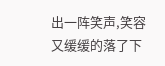出一阵笑声,笑容又缓缓的落了下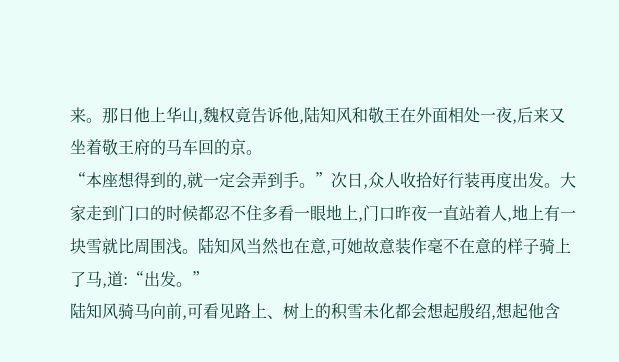来。那日他上华山,魏权竟告诉他,陆知风和敬王在外面相处一夜,后来又坐着敬王府的马车回的京。
“本座想得到的,就一定会弄到手。”次日,众人收拾好行装再度出发。大家走到门口的时候都忍不住多看一眼地上,门口昨夜一直站着人,地上有一块雪就比周围浅。陆知风当然也在意,可她故意装作毫不在意的样子骑上了马,道:“出发。”
陆知风骑马向前,可看见路上、树上的积雪未化都会想起殷绍,想起他含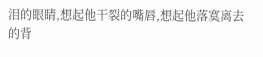泪的眼睛,想起他干裂的嘴唇,想起他落寞离去的背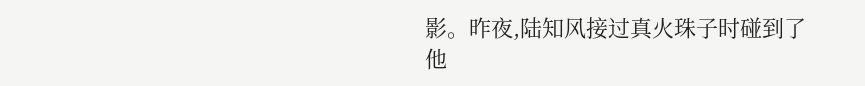影。昨夜,陆知风接过真火珠子时碰到了他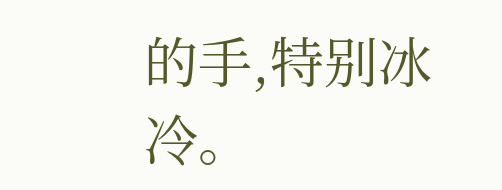的手,特别冰冷。